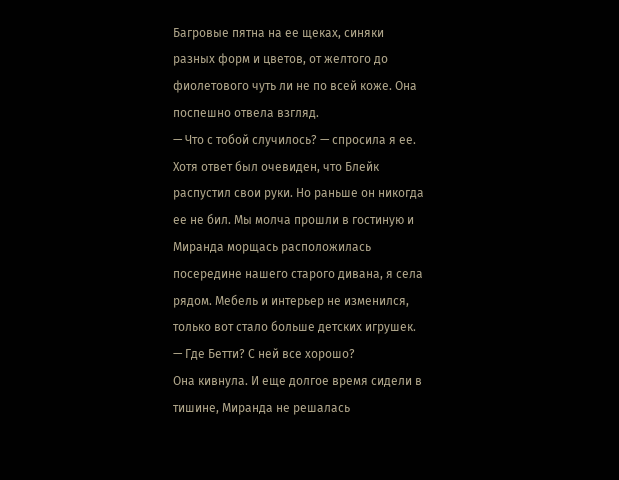Багровые пятна на ее щеках, синяки разных форм и цветов, от желтого до фиолетового чуть ли не по всей коже. Она поспешно отвела взгляд.
— Что с тобой случилось? — спросила я ее. Хотя ответ был очевиден, что Блейк распустил свои руки. Но раньше он никогда ее не бил. Мы молча прошли в гостиную и Миранда морщась расположилась посередине нашего старого дивана, я села рядом. Мебель и интерьер не изменился, только вот стало больше детских игрушек.
— Где Бетти? С ней все хорошо?
Она кивнула. И еще долгое время сидели в тишине, Миранда не решалась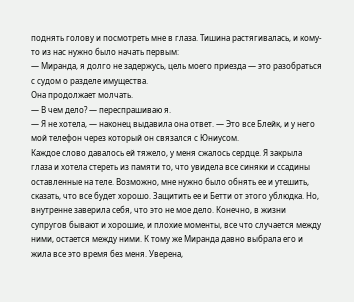поднять голову и посмотреть мне в глаза. Тишина растягивалась, и кому-то из нас нужно было начать первым:
— Миранда, я долго не задержусь, цель моего приезда — это разобраться с судом о разделе имущества.
Она продолжает молчать.
— В чем дело? — переспрашиваю я.
— Я не хотела, — наконец выдавила она ответ. — Это все Блейк, и у него мой телефон через который он связался с Юниусом.
Каждое слово давалось ей тяжело, у меня сжалось сердце. Я закрыла глаза и хотела стереть из памяти то, что увидела все синяки и ссадины оставленные на теле. Возможно, мне нужно было обнять ее и утешить, сказать, что все будет хорошо. Защитить ее и Бетти от этого ублюдка. Но, внутренне заверила себя, что это не мое дело. Конечно, в жизни супругов бывают и хорошие, и плохие моменты, все что случается между ними, остается между ними. К тому же Миранда давно выбрала его и жила все это время без меня. Уверена,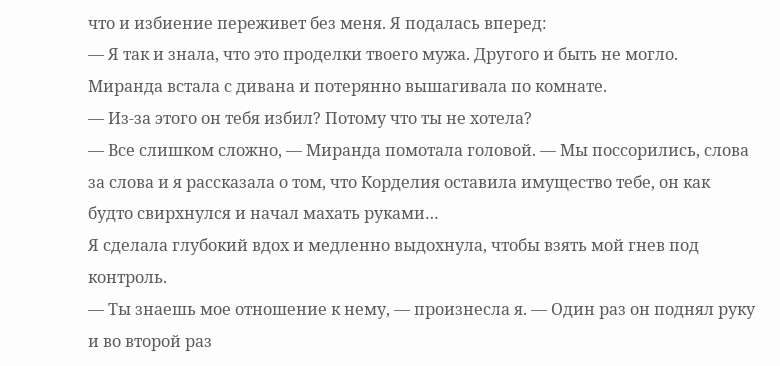что и избиение переживет без меня. Я подалась вперед:
— Я так и знала, что это проделки твоего мужа. Другого и быть не могло.
Миранда встала с дивана и потерянно вышагивала по комнате.
— Из-за этого он тебя избил? Потому что ты не хотела?
— Все слишком сложно, — Миранда помотала головой. — Мы поссорились, слова за слова и я рассказала о том, что Корделия оставила имущество тебе, он как будто свирхнулся и начал махать руками…
Я сделала глубокий вдох и медленно выдохнула, чтобы взять мой гнев под контроль.
— Ты знаешь мое отношение к нему, — произнесла я. — Один раз он поднял руку и во второй раз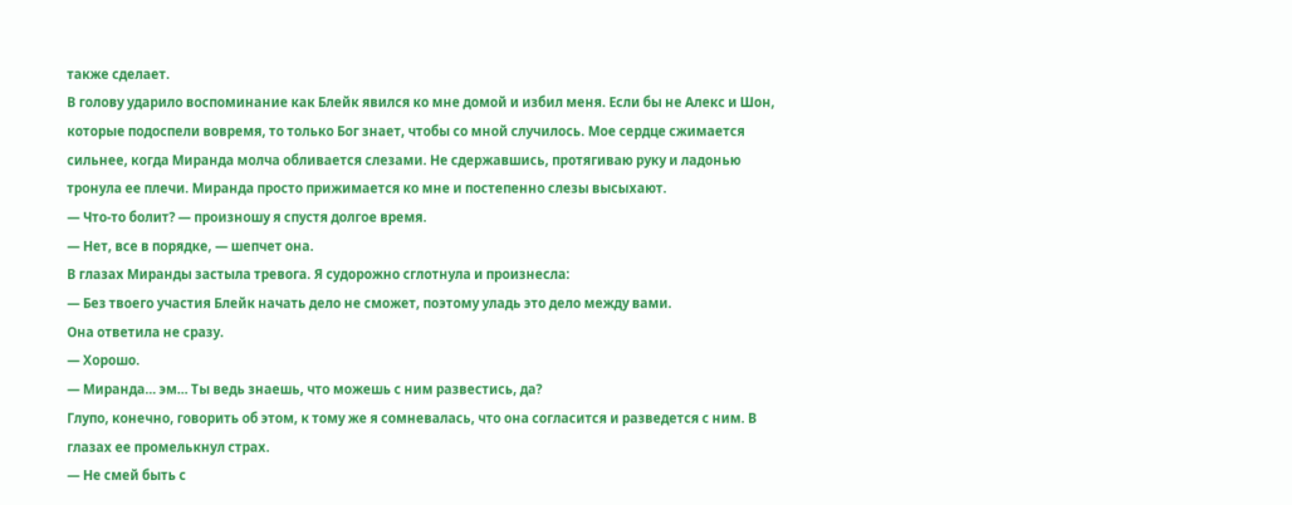также сделает.
В голову ударило воспоминание как Блейк явился ко мне домой и избил меня. Если бы не Алекс и Шон, которые подоспели вовремя, то только Бог знает, чтобы со мной случилось. Мое сердце сжимается сильнее, когда Миранда молча обливается слезами. Не сдержавшись, протягиваю руку и ладонью тронула ее плечи. Миранда просто прижимается ко мне и постепенно слезы высыхают.
— Что-то болит? — произношу я спустя долгое время.
— Нет, все в порядке, — шепчет она.
В глазах Миранды застыла тревога. Я судорожно сглотнула и произнесла:
— Без твоего участия Блейк начать дело не сможет, поэтому уладь это дело между вами.
Она ответила не сразу.
— Хорошо.
— Миранда… эм… Ты ведь знаешь, что можешь с ним развестись, да?
Глупо, конечно, говорить об этом, к тому же я сомневалась, что она согласится и разведется с ним. В глазах ее промелькнул страх.
— Не смей быть с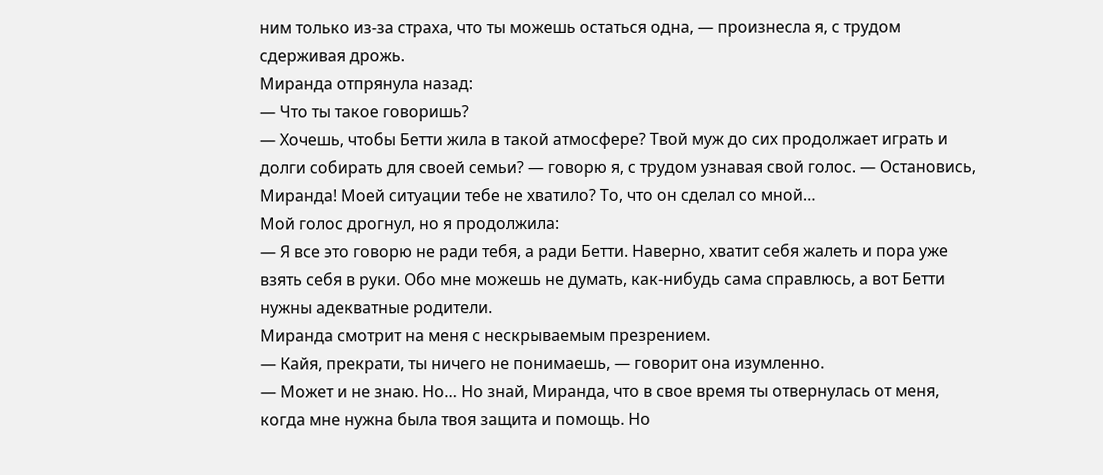ним только из-за страха, что ты можешь остаться одна, — произнесла я, с трудом сдерживая дрожь.
Миранда отпрянула назад:
— Что ты такое говоришь?
— Хочешь, чтобы Бетти жила в такой атмосфере? Твой муж до сих продолжает играть и долги собирать для своей семьи? — говорю я, с трудом узнавая свой голос. — Остановись, Миранда! Моей ситуации тебе не хватило? То, что он сделал со мной…
Мой голос дрогнул, но я продолжила:
— Я все это говорю не ради тебя, а ради Бетти. Наверно, хватит себя жалеть и пора уже взять себя в руки. Обо мне можешь не думать, как-нибудь сама справлюсь, а вот Бетти нужны адекватные родители.
Миранда смотрит на меня с нескрываемым презрением.
— Кайя, прекрати, ты ничего не понимаешь, — говорит она изумленно.
— Может и не знаю. Но… Но знай, Миранда, что в свое время ты отвернулась от меня, когда мне нужна была твоя защита и помощь. Но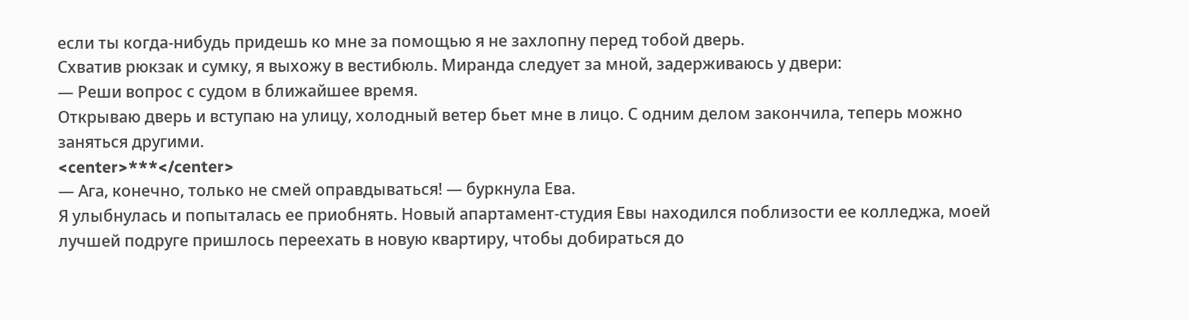если ты когда-нибудь придешь ко мне за помощью я не захлопну перед тобой дверь.
Схватив рюкзак и сумку, я выхожу в вестибюль. Миранда следует за мной, задерживаюсь у двери:
— Реши вопрос с судом в ближайшее время.
Открываю дверь и вступаю на улицу, холодный ветер бьет мне в лицо. С одним делом закончила, теперь можно заняться другими.
<center>***</center>
— Ага, конечно, только не смей оправдываться! — буркнула Ева.
Я улыбнулась и попыталась ее приобнять. Новый апартамент-студия Евы находился поблизости ее колледжа, моей лучшей подруге пришлось переехать в новую квартиру, чтобы добираться до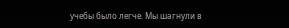учебы было легче. Мы шагнули в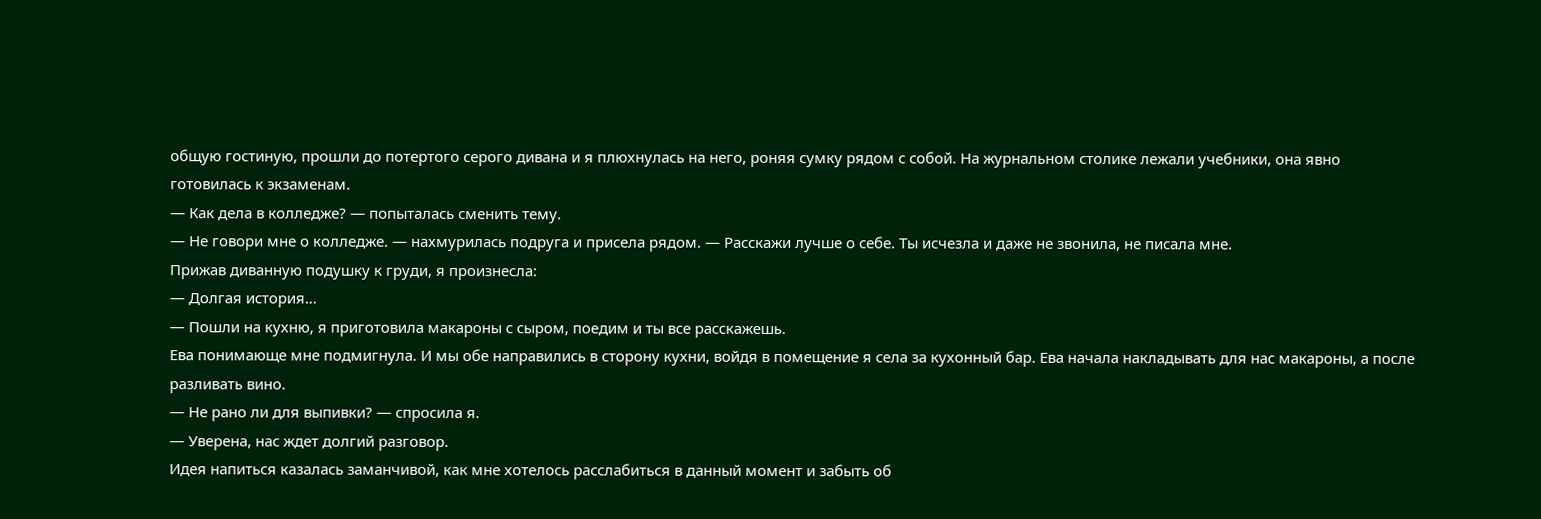общую гостиную, прошли до потертого серого дивана и я плюхнулась на него, роняя сумку рядом с собой. На журнальном столике лежали учебники, она явно готовилась к экзаменам.
— Как дела в колледже? — попыталась сменить тему.
— Не говори мне о колледже. — нахмурилась подруга и присела рядом. — Расскажи лучше о себе. Ты исчезла и даже не звонила, не писала мне.
Прижав диванную подушку к груди, я произнесла:
— Долгая история…
— Пошли на кухню, я приготовила макароны с сыром, поедим и ты все расскажешь.
Ева понимающе мне подмигнула. И мы обе направились в сторону кухни, войдя в помещение я села за кухонный бар. Ева начала накладывать для нас макароны, а после разливать вино.
— Не рано ли для выпивки? — спросила я.
— Уверена, нас ждет долгий разговор.
Идея напиться казалась заманчивой, как мне хотелось расслабиться в данный момент и забыть об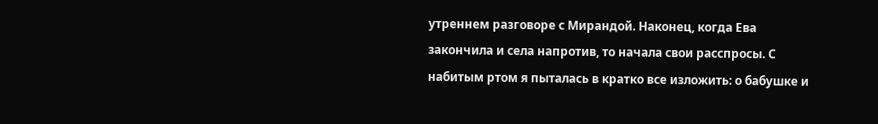утреннем разговоре с Мирандой. Наконец, когда Ева закончила и села напротив, то начала свои расспросы. С набитым ртом я пыталась в кратко все изложить: о бабушке и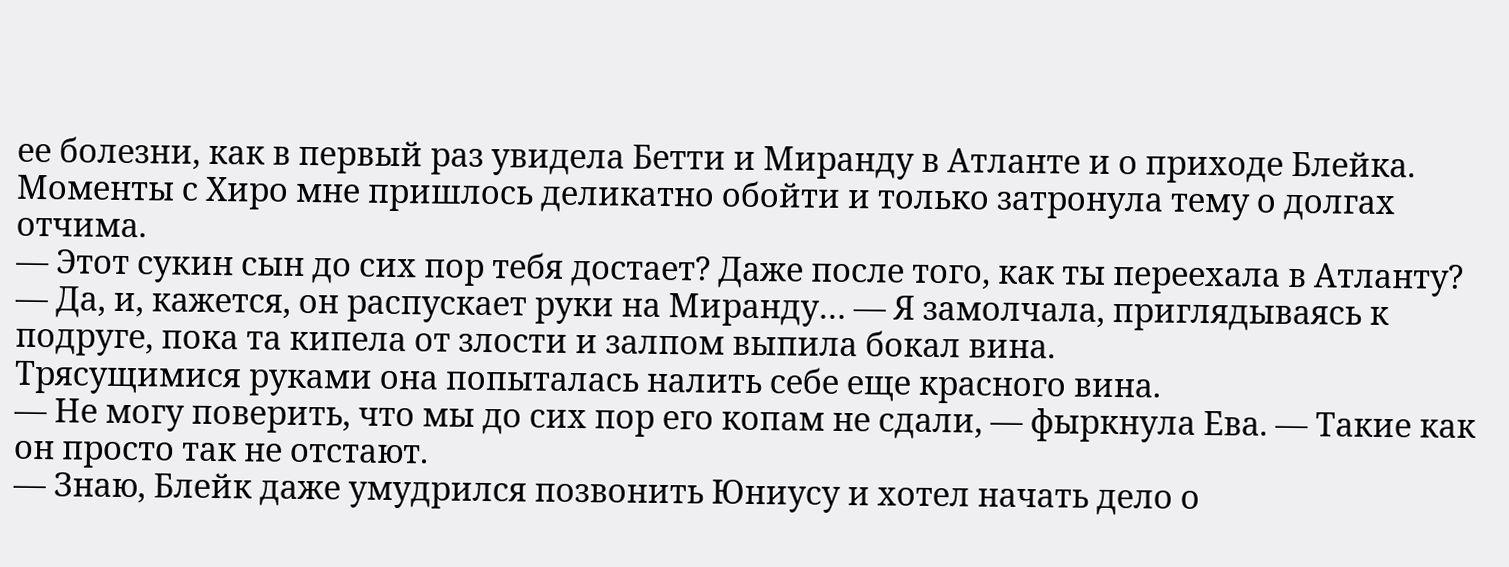ее болезни, как в первый раз увидела Бетти и Миранду в Атланте и о приходе Блейка. Моменты с Хиро мне пришлось деликатно обойти и только затронула тему о долгах отчима.
— Этот сукин сын до сих пор тебя достает? Даже после того, как ты переехала в Атланту?
— Да, и, кажется, он распускает руки на Миранду… — Я замолчала, приглядываясь к подруге, пока та кипела от злости и залпом выпила бокал вина.
Трясущимися руками она попыталась налить себе еще красного вина.
— Не могу поверить, что мы до сих пор его копам не сдали, — фыркнула Ева. — Такие как он просто так не отстают.
— Знаю, Блейк даже умудрился позвонить Юниусу и хотел начать дело о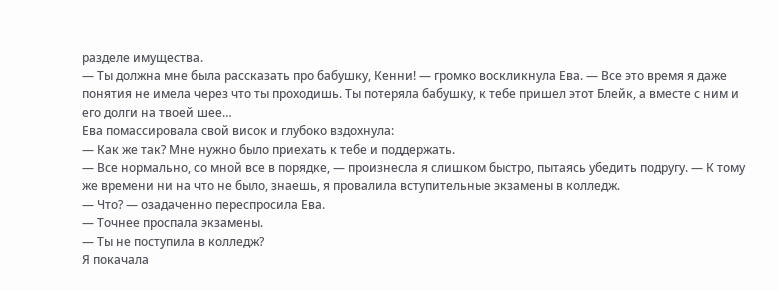разделе имущества.
— Ты должна мне была рассказать про бабушку, Кенни! — громко воскликнула Ева. — Все это время я даже понятия не имела через что ты проходишь. Ты потеряла бабушку, к тебе пришел этот Блейк, а вместе с ним и его долги на твоей шее…
Ева помассировала свой висок и глубоко вздохнула:
— Как же так? Мне нужно было приехать к тебе и поддержать.
— Все нормально, со мной все в порядке, — произнесла я слишком быстро, пытаясь убедить подругу. — К тому же времени ни на что не было, знаешь, я провалила вступительные экзамены в колледж.
— Что? — озадаченно переспросила Ева.
— Точнее проспала экзамены.
— Ты не поступила в колледж?
Я покачала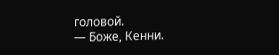головой.
— Боже, Кенни.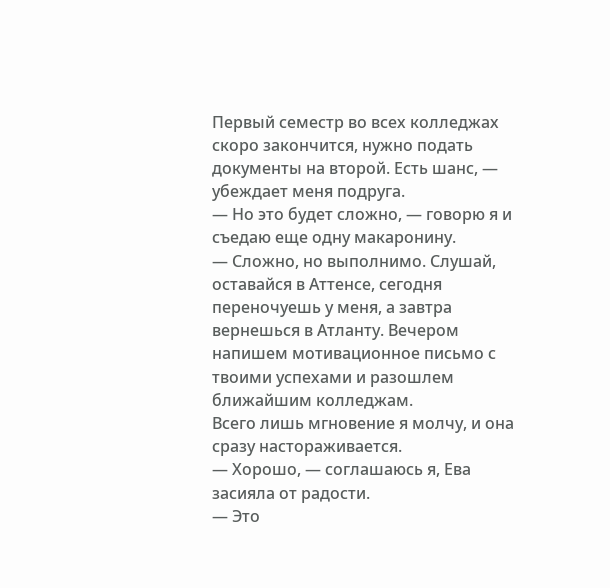Первый семестр во всех колледжах скоро закончится, нужно подать документы на второй. Есть шанс, — убеждает меня подруга.
— Но это будет сложно, — говорю я и съедаю еще одну макаронину.
— Сложно, но выполнимо. Слушай, оставайся в Аттенсе, сегодня переночуешь у меня, а завтра вернешься в Атланту. Вечером напишем мотивационное письмо с твоими успехами и разошлем ближайшим колледжам.
Всего лишь мгновение я молчу, и она сразу настораживается.
— Хорошо, — соглашаюсь я, Ева засияла от радости.
— Это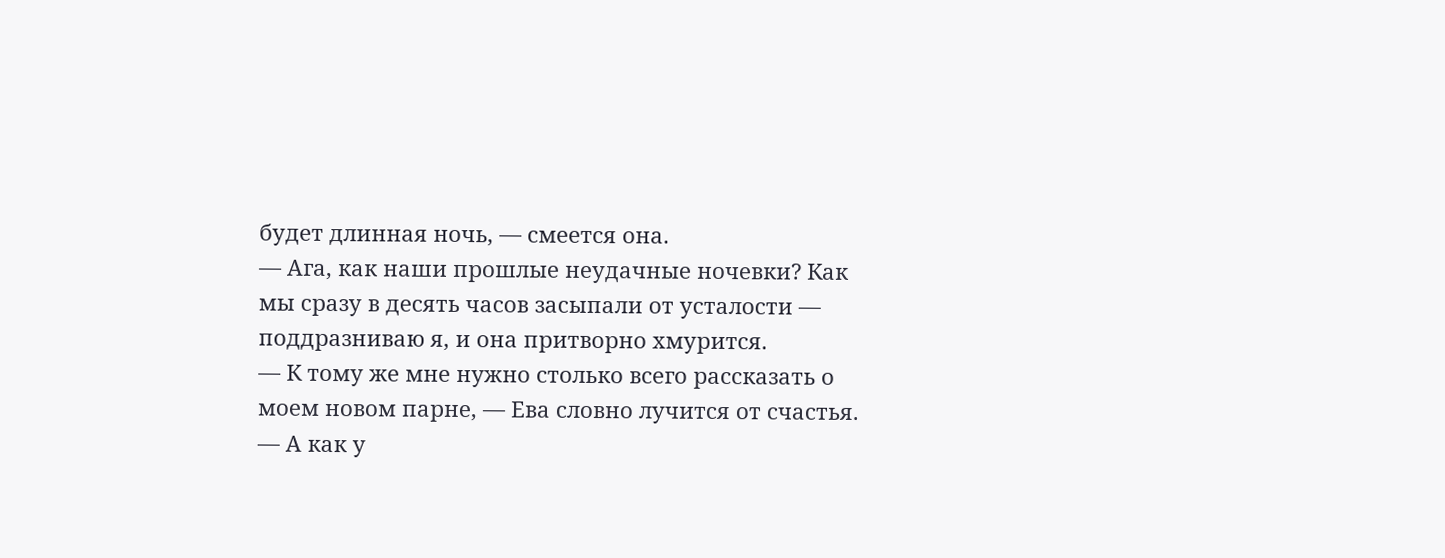будет длинная ночь, — смеется она.
— Ага, как наши прошлые неудачные ночевки? Как мы сразу в десять часов засыпали от усталости — поддразниваю я, и она притворно хмурится.
— К тому же мне нужно столько всего рассказать о моем новом парне, — Ева словно лучится от счастья. — А как у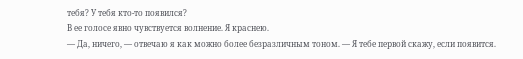тебя? У тебя кто-то появился?
В ее голосе явно чувствуется волнение. Я краснею.
— Да, ничего, — отвечаю я как можно более безразличным тоном. — Я тебе первой скажу, если появится.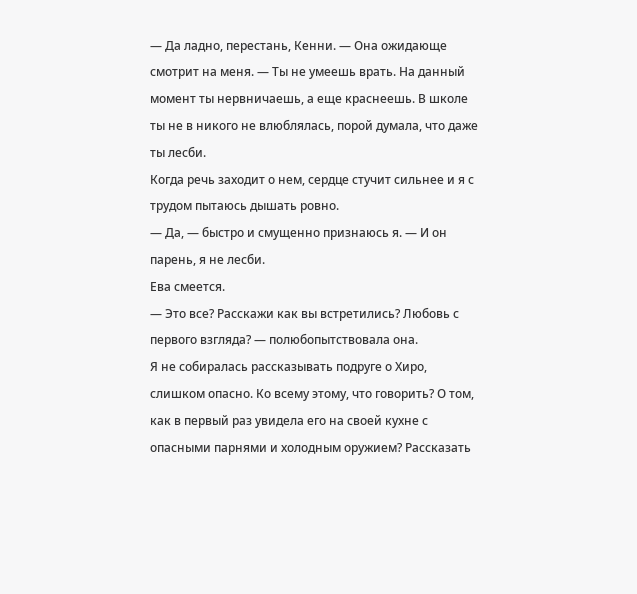— Да ладно, перестань, Кенни. — Она ожидающе смотрит на меня. — Ты не умеешь врать. На данный момент ты нервничаешь, а еще краснеешь. В школе ты не в никого не влюблялась, порой думала, что даже ты лесби.
Когда речь заходит о нем, сердце стучит сильнее и я с трудом пытаюсь дышать ровно.
— Да, — быстро и смущенно признаюсь я. — И он парень, я не лесби.
Ева смеется.
— Это все? Расскажи как вы встретились? Любовь с первого взгляда? — полюбопытствовала она.
Я не собиралась рассказывать подруге о Хиро, слишком опасно. Ко всему этому, что говорить? О том, как в первый раз увидела его на своей кухне с опасными парнями и холодным оружием? Рассказать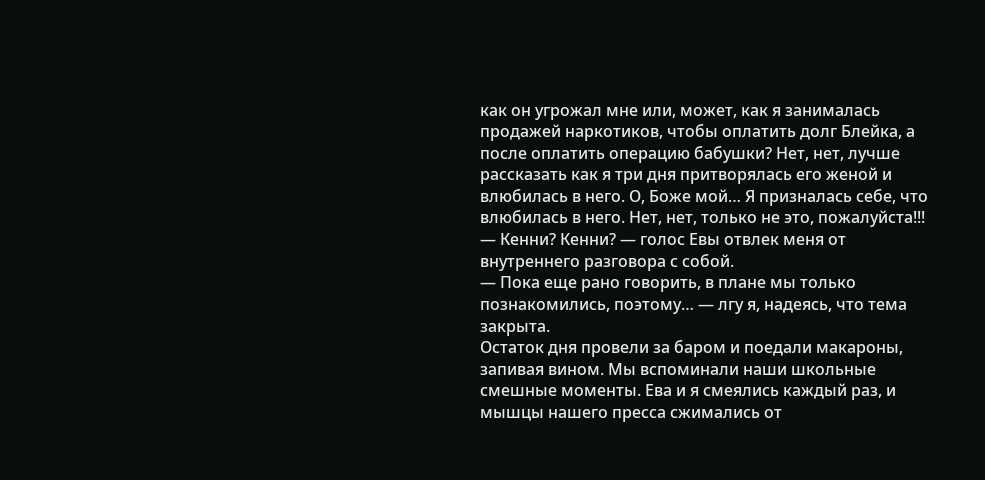как он угрожал мне или, может, как я занималась продажей наркотиков, чтобы оплатить долг Блейка, а после оплатить операцию бабушки? Нет, нет, лучше рассказать как я три дня притворялась его женой и влюбилась в него. О, Боже мой… Я призналась себе, что влюбилась в него. Нет, нет, только не это, пожалуйста!!!
— Кенни? Кенни? — голос Евы отвлек меня от внутреннего разговора с собой.
— Пока еще рано говорить, в плане мы только познакомились, поэтому… — лгу я, надеясь, что тема закрыта.
Остаток дня провели за баром и поедали макароны, запивая вином. Мы вспоминали наши школьные смешные моменты. Ева и я смеялись каждый раз, и мышцы нашего пресса сжимались от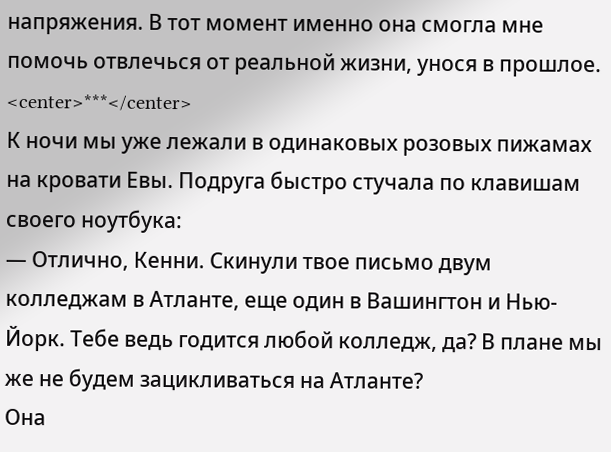напряжения. В тот момент именно она смогла мне помочь отвлечься от реальной жизни, унося в прошлое.
<center>***</center>
К ночи мы уже лежали в одинаковых розовых пижамах на кровати Евы. Подруга быстро стучала по клавишам своего ноутбука:
— Отлично, Кенни. Скинули твое письмо двум колледжам в Атланте, еще один в Вашингтон и Нью-Йорк. Тебе ведь годится любой колледж, да? В плане мы же не будем зацикливаться на Атланте?
Она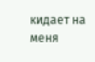кидает на меня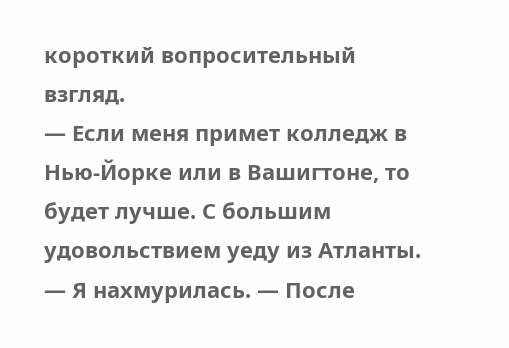короткий вопросительный взгляд.
— Если меня примет колледж в Нью-Йорке или в Вашигтоне, то будет лучше. С большим удовольствием уеду из Атланты. — Я нахмурилась. — После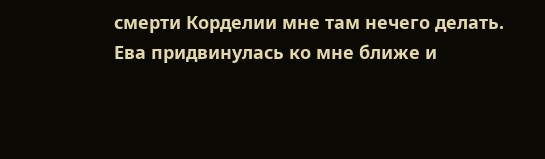смерти Корделии мне там нечего делать.
Ева придвинулась ко мне ближе и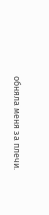обняла меня за плечи.